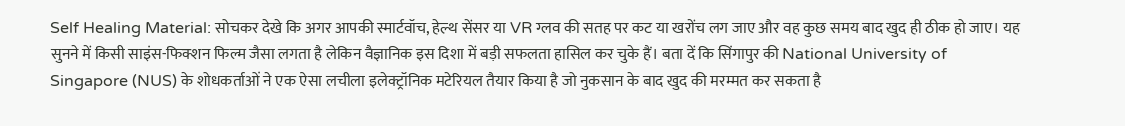Self Healing Material: सोचकर देखे कि अगर आपकी स्मार्टवॉच, हेल्थ सेंसर या VR ग्लव की सतह पर कट या खरोंच लग जाए और वह कुछ समय बाद खुद ही ठीक हो जाए। यह सुनने में किसी साइंस-फिक्शन फिल्म जैसा लगता है लेकिन वैज्ञानिक इस दिशा में बड़ी सफलता हासिल कर चुके हैं। बता दें कि सिंगापुर की National University of Singapore (NUS) के शोधकर्ताओं ने एक ऐसा लचीला इलेक्ट्रॉनिक मटेरियल तैयार किया है जो नुकसान के बाद खुद की मरम्मत कर सकता है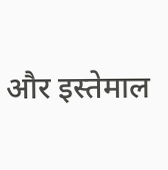और इस्तेमाल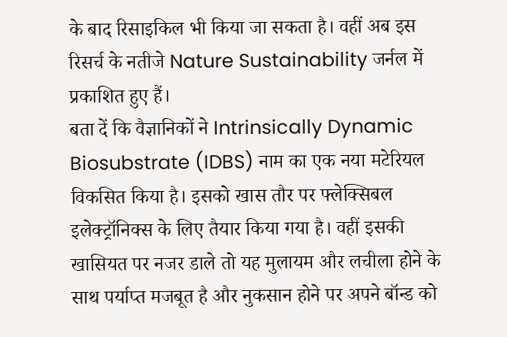के बाद रिसाइकिल भी किया जा सकता है। वहीं अब इस रिसर्च के नतीजे Nature Sustainability जर्नल में प्रकाशित हुए हैं।
बता दें कि वैज्ञानिकों ने Intrinsically Dynamic Biosubstrate (IDBS) नाम का एक नया मटेरियल विकसित किया है। इसको खास तौर पर फ्लेक्सिबल इलेक्ट्रॉनिक्स के लिए तैयार किया गया है। वहीं इसकी खासियत पर नजर डाले तो यह मुलायम और लचीला होने के साथ पर्याप्त मजबूत है और नुकसान होने पर अपने बॉन्ड को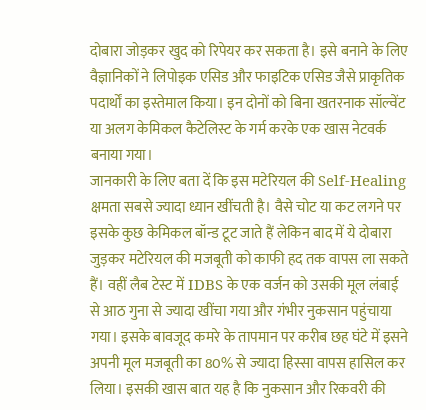दोबारा जोड़कर खुद को रिपेयर कर सकता है। इसे बनाने के लिए वैज्ञानिकों ने लिपोइक एसिड और फाइटिक एसिड जैसे प्राकृतिक पदार्थों का इस्तेमाल किया। इन दोनों को बिना खतरनाक सॉल्वेंट या अलग केमिकल कैटेलिस्ट के गर्म करके एक खास नेटवर्क बनाया गया।
जानकारी के लिए बता दें कि इस मटेरियल की Self-Healing क्षमता सबसे ज्यादा ध्यान खींचती है। वैसे चोट या कट लगने पर इसके कुछ केमिकल बॉन्ड टूट जाते हैं लेकिन बाद में ये दोबारा जुड़कर मटेरियल की मजबूती को काफी हद तक वापस ला सकते हैं। वहीं लैब टेस्ट में IDBS के एक वर्जन को उसकी मूल लंबाई से आठ गुना से ज्यादा खींचा गया और गंभीर नुकसान पहुंचाया गया। इसके बावजूद कमरे के तापमान पर करीब छह घंटे में इसने अपनी मूल मजबूती का 80% से ज्यादा हिस्सा वापस हासिल कर लिया। इसकी खास बात यह है कि नुकसान और रिकवरी की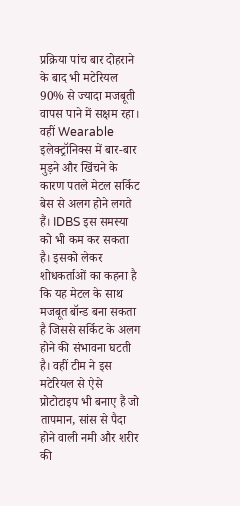प्रक्रिया पांच बार दोहराने के बाद भी मटेरियल 90% से ज्यादा मजबूती वापस पाने में सक्षम रहा।
वहीं Wearable इलेक्ट्रॉनिक्स में बार-बार मुड़ने और खिंचने के कारण पतले मेटल सर्किट बेस से अलग होने लगते हैं। IDBS इस समस्या को भी कम कर सकता है। इसको लेकर शोधकर्ताओं का कहना है कि यह मेटल के साथ मजबूत बॉन्ड बना सकता है जिससे सर्किट के अलग होने की संभावना घटती है। वहीं टीम ने इस मटेरियल से ऐसे प्रोटोटाइप भी बनाए हैं जो तापमान, सांस से पैदा होने वाली नमी और शरीर की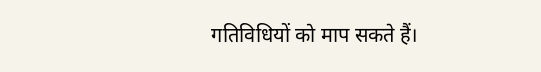गतिविधियों को माप सकते हैं।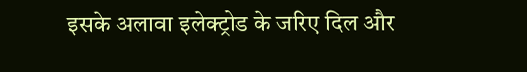इसके अलावा इलेक्ट्रोड के जरिए दिल और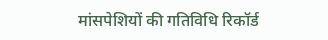मांसपेशियों की गतिविधि रिकॉर्ड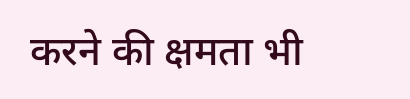करने की क्षमता भी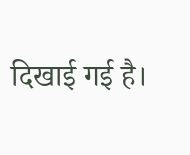दिखाई गई है।